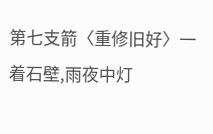第七支箭〈重修旧好〉一
着石壁,雨夜中灯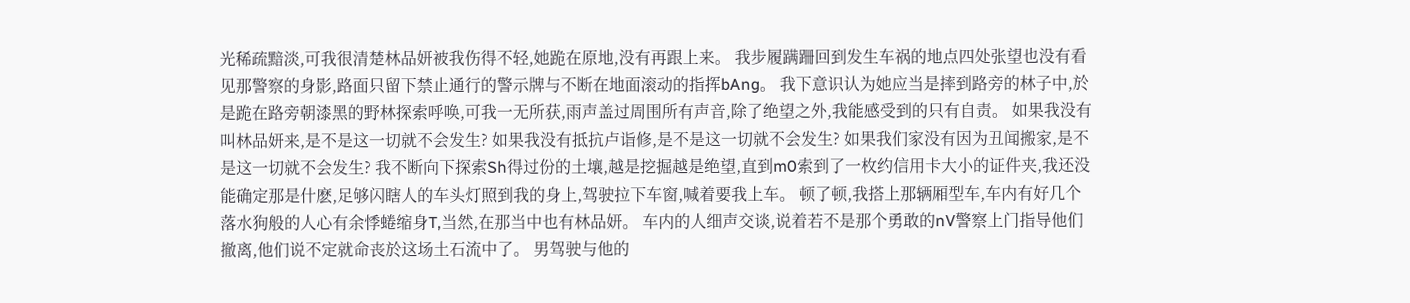光稀疏黯淡,可我很清楚林品妍被我伤得不轻,她跪在原地,没有再跟上来。 我步履蹒跚回到发生车祸的地点四处张望也没有看见那警察的身影,路面只留下禁止通行的警示牌与不断在地面滚动的指挥bAng。 我下意识认为她应当是摔到路旁的林子中,於是跪在路旁朝漆黑的野林探索呼唤,可我一无所获,雨声盖过周围所有声音,除了绝望之外,我能感受到的只有自责。 如果我没有叫林品妍来,是不是这一切就不会发生? 如果我没有抵抗卢诣修,是不是这一切就不会发生? 如果我们家没有因为丑闻搬家,是不是这一切就不会发生? 我不断向下探索Sh得过份的土壤,越是挖掘越是绝望,直到m0索到了一枚约信用卡大小的证件夹,我还没能确定那是什麽,足够闪瞎人的车头灯照到我的身上,驾驶拉下车窗,喊着要我上车。 顿了顿,我搭上那辆厢型车,车内有好几个落水狗般的人心有余悸蜷缩身T,当然,在那当中也有林品妍。 车内的人细声交谈,说着若不是那个勇敢的nV警察上门指导他们撤离,他们说不定就命丧於这场土石流中了。 男驾驶与他的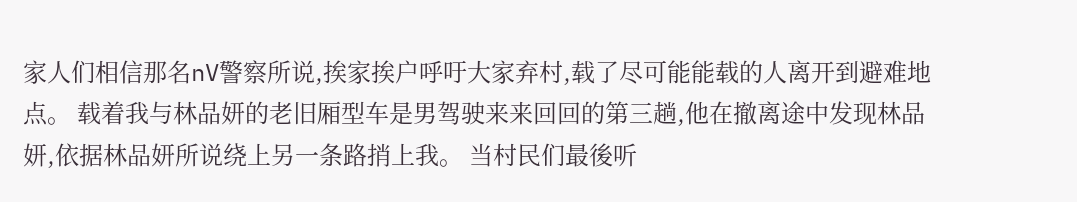家人们相信那名nV警察所说,挨家挨户呼吁大家弃村,载了尽可能能载的人离开到避难地点。 载着我与林品妍的老旧厢型车是男驾驶来来回回的第三趟,他在撤离途中发现林品妍,依据林品妍所说绕上另一条路捎上我。 当村民们最後听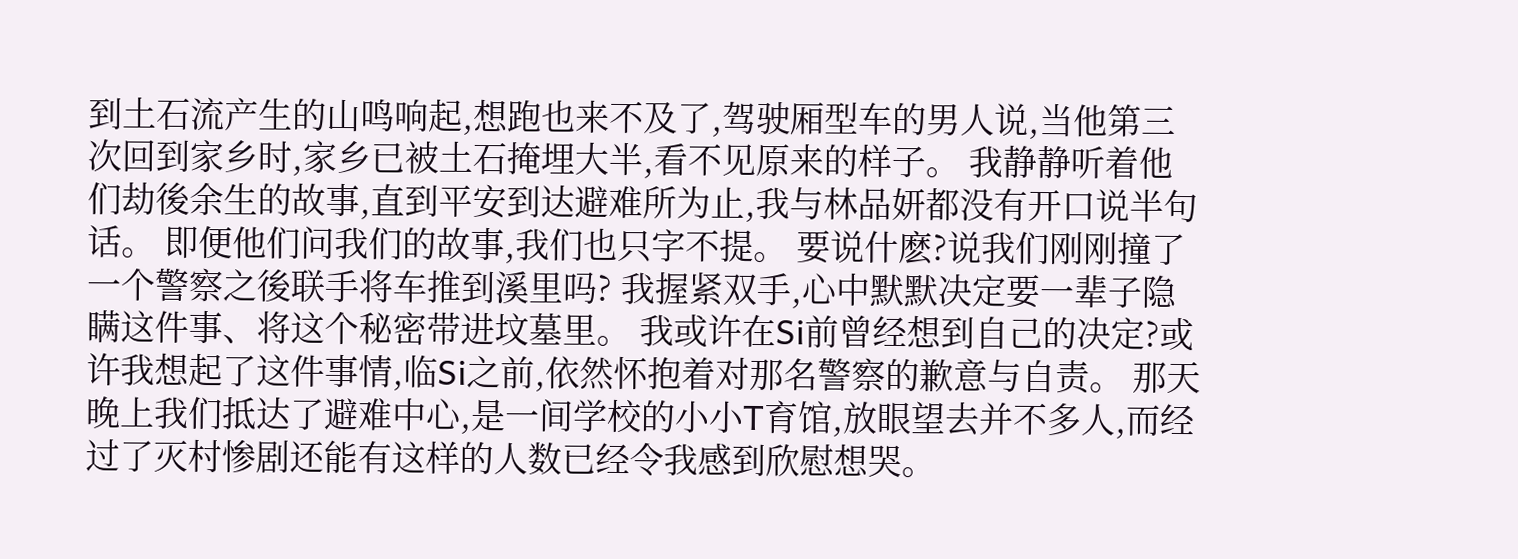到土石流产生的山鸣响起,想跑也来不及了,驾驶厢型车的男人说,当他第三次回到家乡时,家乡已被土石掩埋大半,看不见原来的样子。 我静静听着他们劫後余生的故事,直到平安到达避难所为止,我与林品妍都没有开口说半句话。 即便他们问我们的故事,我们也只字不提。 要说什麽?说我们刚刚撞了一个警察之後联手将车推到溪里吗? 我握紧双手,心中默默决定要一辈子隐瞒这件事、将这个秘密带进坟墓里。 我或许在Si前曾经想到自己的决定?或许我想起了这件事情,临Si之前,依然怀抱着对那名警察的歉意与自责。 那天晚上我们抵达了避难中心,是一间学校的小小T育馆,放眼望去并不多人,而经过了灭村惨剧还能有这样的人数已经令我感到欣慰想哭。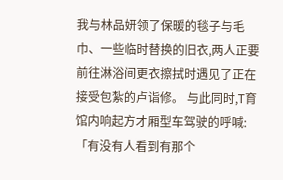我与林品妍领了保暖的毯子与毛巾、一些临时替换的旧衣,两人正要前往淋浴间更衣擦拭时遇见了正在接受包紮的卢诣修。 与此同时,T育馆内响起方才厢型车驾驶的呼喊:「有没有人看到有那个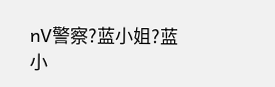nV警察?蓝小姐?蓝小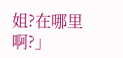姐?在哪里啊?」